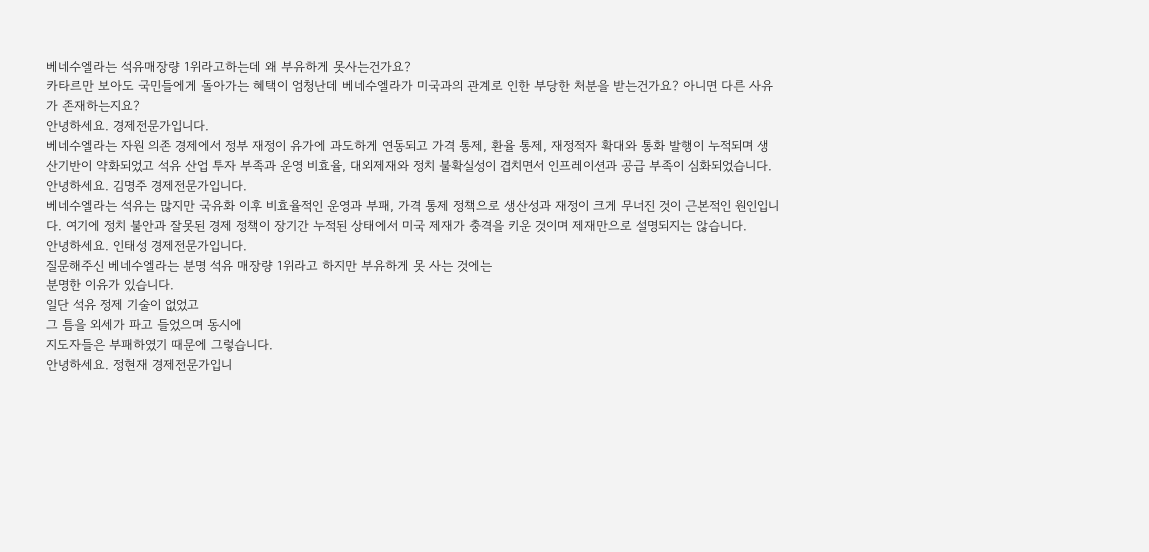베네수엘라는 석유매장량 1위라고하는데 왜 부유하게 못사는건가요?
카타르만 보아도 국민들에게 돌아가는 혜택이 엄청난데 베네수엘라가 미국과의 관계로 인한 부당한 처분을 받는건가요? 아니면 다른 사유가 존재하는지요?
안녕하세요. 경제전문가입니다.
베네수엘라는 자원 의존 경제에서 정부 재정이 유가에 과도하게 연동되고 가격 통제, 환율 통제, 재정적자 확대와 통화 발행이 누적되며 생산기반이 약화되었고 석유 산업 투자 부족과 운영 비효율, 대외제재와 정치 불확실성이 겹치면서 인프레이션과 공급 부족이 심화되었습니다.
안녕하세요. 김명주 경제전문가입니다.
베네수엘라는 석유는 많지만 국유화 이후 비효율적인 운영과 부패, 가격 통제 정책으로 생산성과 재정이 크게 무너진 것이 근본적인 원인입니다. 여기에 정치 불안과 잘못된 경제 정책이 장기간 누적된 상태에서 미국 제재가 충격을 키운 것이며 제재만으로 설명되지는 않습니다.
안녕하세요. 인태성 경제전문가입니다.
질문해주신 베네수엘라는 분명 석유 매장량 1위라고 하지만 부유하게 못 사는 것에는
분명한 이유가 있습니다.
일단 석유 정제 기술이 없었고
그 틈을 외세가 파고 들었으며 동시에
지도자들은 부패하였기 때문에 그렇습니다.
안녕하세요. 정현재 경제전문가입니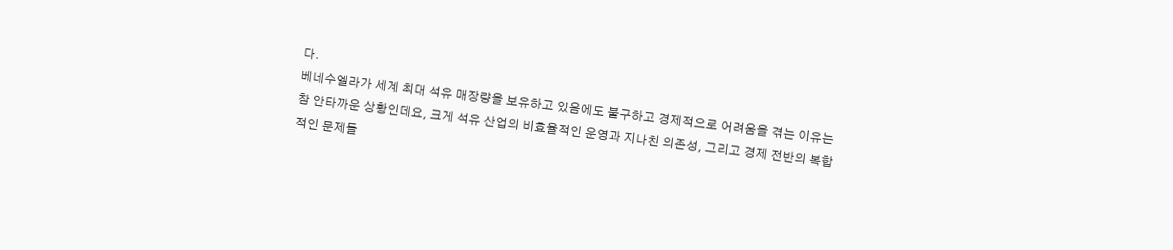다.
베네수엘라가 세계 최대 석유 매장량을 보유하고 있음에도 불구하고 경제적으로 어려움을 겪는 이유는 참 안타까운 상황인데요, 크게 석유 산업의 비효율적인 운영과 지나친 의존성, 그리고 경제 전반의 복합적인 문제들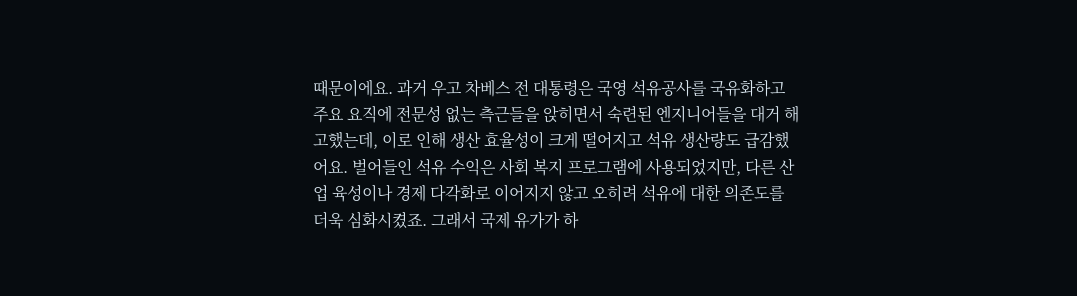때문이에요. 과거 우고 차베스 전 대통령은 국영 석유공사를 국유화하고 주요 요직에 전문성 없는 측근들을 앉히면서 숙련된 엔지니어들을 대거 해고했는데, 이로 인해 생산 효율성이 크게 떨어지고 석유 생산량도 급감했어요. 벌어들인 석유 수익은 사회 복지 프로그램에 사용되었지만, 다른 산업 육성이나 경제 다각화로 이어지지 않고 오히려 석유에 대한 의존도를 더욱 심화시켰죠. 그래서 국제 유가가 하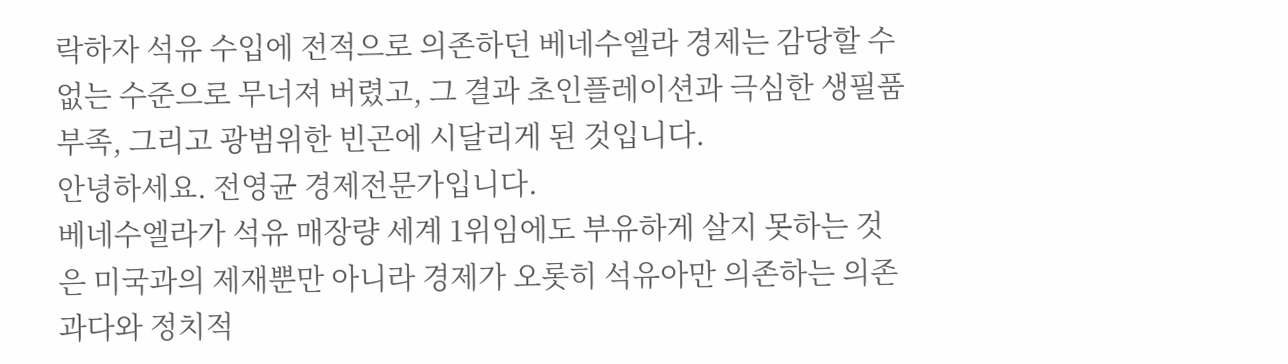락하자 석유 수입에 전적으로 의존하던 베네수엘라 경제는 감당할 수 없는 수준으로 무너져 버렸고, 그 결과 초인플레이션과 극심한 생필품 부족, 그리고 광범위한 빈곤에 시달리게 된 것입니다.
안녕하세요. 전영균 경제전문가입니다.
베네수엘라가 석유 매장량 세계 1위임에도 부유하게 살지 못하는 것은 미국과의 제재뿐만 아니라 경제가 오롯히 석유아만 의존하는 의존과다와 정치적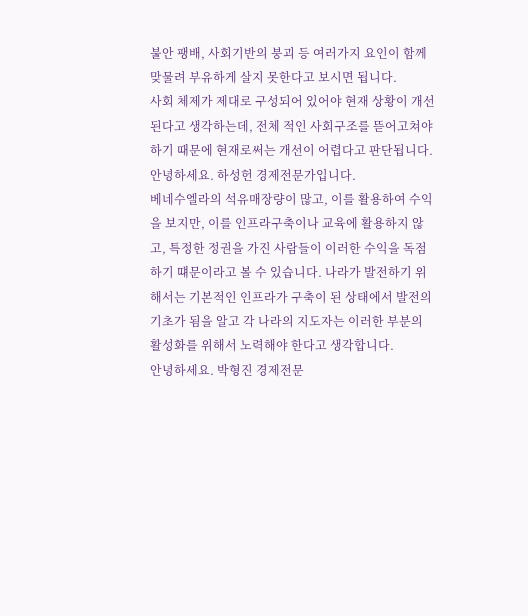불안 팽배, 사회기반의 붕괴 등 여러가지 요인이 함께 맞물려 부유하게 살지 못한다고 보시면 됩니다.
사회 체제가 제대로 구성되어 있어야 현재 상황이 개선된다고 생각하는데, 전체 적인 사회구조를 뜯어고쳐야 하기 때문에 현재로써는 개선이 어렵다고 판단됩니다.
안녕하세요. 하성헌 경제전문가입니다.
베네수엘라의 석유매장량이 많고, 이를 활용하여 수익을 보지만, 이를 인프라구축이나 교육에 활용하지 않고, 특정한 정권을 가진 사람들이 이러한 수익을 독점하기 떄문이라고 볼 수 있습니다. 나라가 발전하기 위해서는 기본적인 인프라가 구축이 된 상태에서 발전의 기초가 됨을 알고 각 나라의 지도자는 이러한 부분의 활성화를 위해서 노력해야 한다고 생각합니다.
안녕하세요. 박형진 경제전문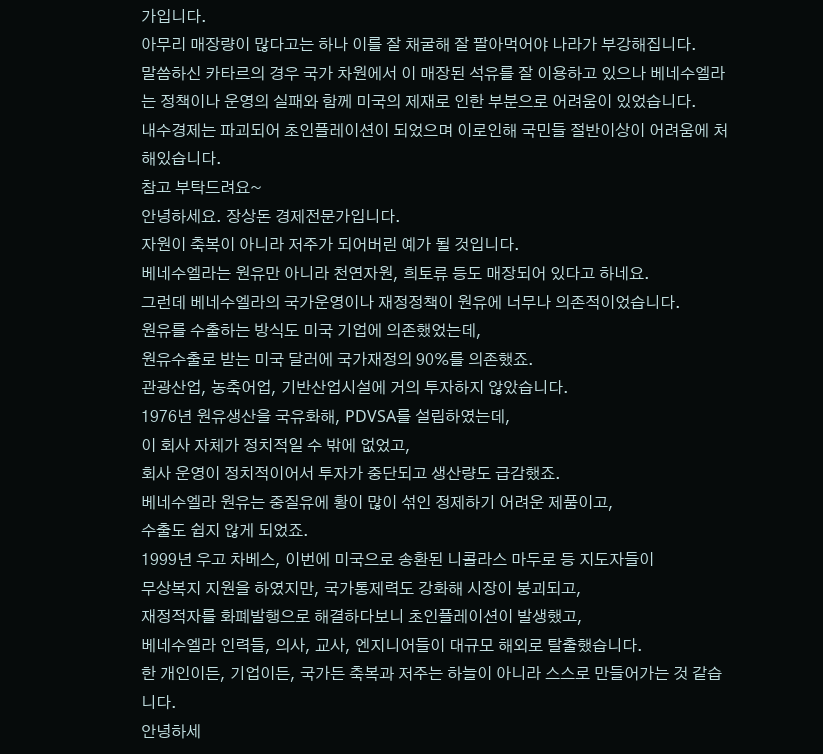가입니다.
아무리 매장량이 많다고는 하나 이를 잘 채굴해 잘 팔아먹어야 나라가 부강해집니다.
말씀하신 카타르의 경우 국가 차원에서 이 매장된 석유를 잘 이용하고 있으나 베네수엘라는 정책이나 운영의 실패와 함께 미국의 제재로 인한 부분으로 어려움이 있었습니다.
내수경제는 파괴되어 초인플레이션이 되었으며 이로인해 국민들 절반이상이 어려움에 처해있습니다.
참고 부탁드려요~
안녕하세요. 장상돈 경제전문가입니다.
자원이 축복이 아니라 저주가 되어버린 예가 될 것입니다.
베네수엘라는 원유만 아니라 천연자원, 희토류 등도 매장되어 있다고 하네요.
그런데 베네수엘라의 국가운영이나 재정정책이 원유에 너무나 의존적이었습니다.
원유를 수출하는 방식도 미국 기업에 의존했었는데,
원유수출로 받는 미국 달러에 국가재정의 90%를 의존했죠.
관광산업, 농축어업, 기반산업시설에 거의 투자하지 않았습니다.
1976년 원유생산을 국유화해, PDVSA를 설립하였는데,
이 회사 자체가 정치적일 수 밖에 없었고,
회사 운영이 정치적이어서 투자가 중단되고 생산량도 급감했죠.
베네수엘라 원유는 중질유에 황이 많이 섞인 정제하기 어려운 제품이고,
수출도 쉽지 않게 되었죠.
1999년 우고 차베스, 이번에 미국으로 송환된 니콜라스 마두로 등 지도자들이
무상복지 지원을 하였지만, 국가통제력도 강화해 시장이 붕괴되고,
재정적자를 화폐발행으로 해결하다보니 초인플레이션이 발생했고,
베네수엘라 인력들, 의사, 교사, 엔지니어들이 대규모 해외로 탈출했습니다.
한 개인이든, 기업이든, 국가든 축복과 저주는 하늘이 아니라 스스로 만들어가는 것 같습니다.
안녕하세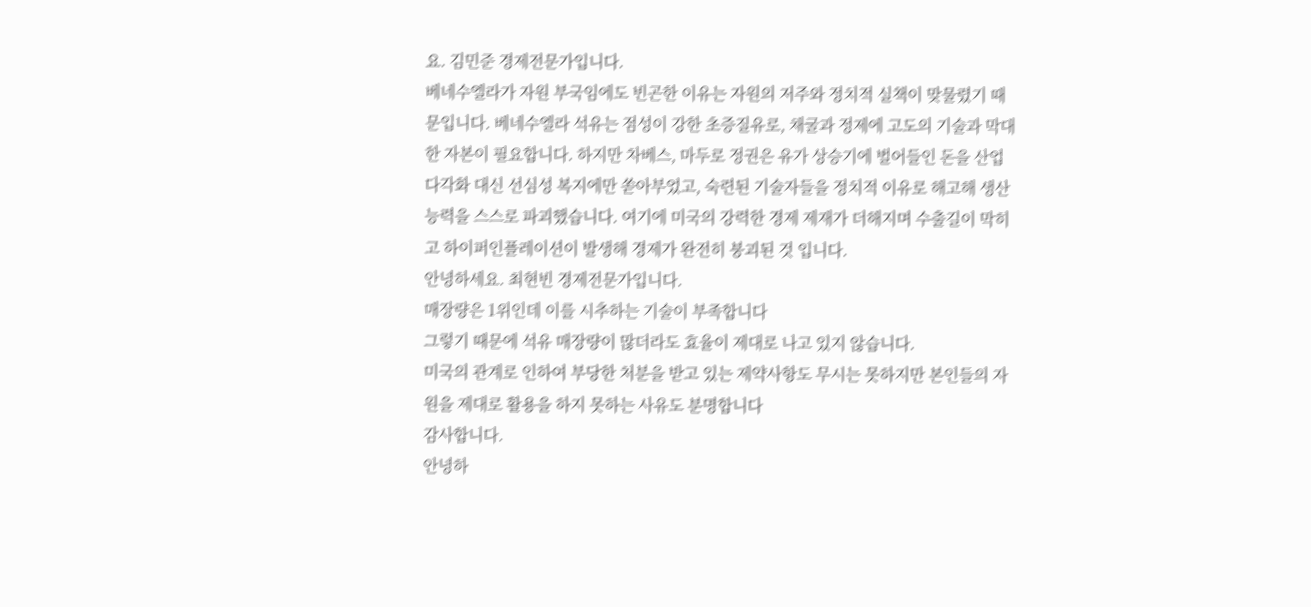요. 김민준 경제전문가입니다.
베네수엘라가 자원 부국임에도 빈곤한 이유는 자원의 저주와 정치적 실책이 맞물렸기 때문입니다. 베네수엘라 석유는 점성이 강한 초증질유로, 채굴과 정제에 고도의 기술과 막대한 자본이 필요합니다. 하지만 차베스, 마두로 정권은 유가 상승기에 벌어들인 돈을 산업 다각화 대신 선심성 복지에만 쏟아부었고, 숙련된 기술자들을 정치적 이유로 해고해 생산 능력을 스스로 파괴했습니다. 여기에 미국의 강력한 경제 제재가 더해지며 수출길이 막히고 하이퍼인플레이션이 발생해 경제가 완전히 붕괴된 것 입니다.
안녕하세요. 최현빈 경제전문가입니다.
매장량은 1위인데 이를 시추하는 기술이 부족합니다
그렇기 때문에 석유 매장량이 많더라도 효율이 제대로 나고 있지 않습니다.
미국의 관계로 인하여 부당한 처분을 받고 있는 제약사항도 무시는 못하지만 본인들의 자원을 제대로 활용을 하지 못하는 사유도 분명합니다
감사합니다.
안녕하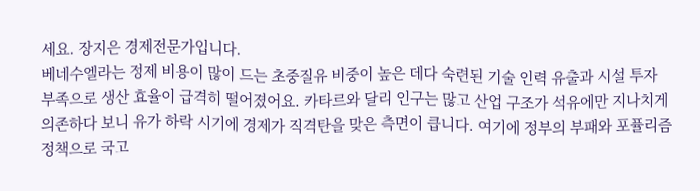세요. 장지은 경제전문가입니다.
베네수엘라는 정제 비용이 많이 드는 초중질유 비중이 높은 데다 숙련된 기술 인력 유출과 시설 투자 부족으로 생산 효율이 급격히 떨어졌어요. 카타르와 달리 인구는 많고 산업 구조가 석유에만 지나치게 의존하다 보니 유가 하락 시기에 경제가 직격탄을 맞은 측면이 큽니다. 여기에 정부의 부패와 포퓰리즘 정책으로 국고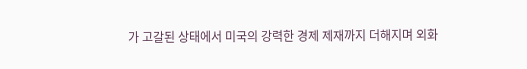가 고갈된 상태에서 미국의 강력한 경제 제재까지 더해지며 외화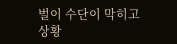벌이 수단이 막히고 상황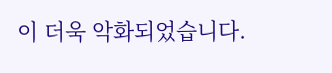이 더욱 악화되었습니다.